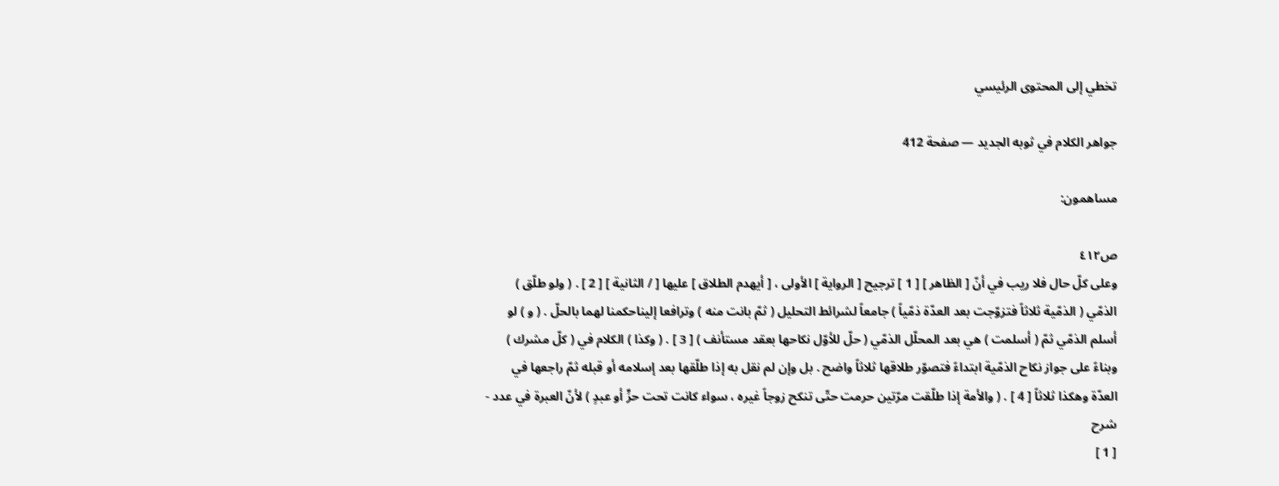تخطي إلى المحتوى الرئيسي

جواهر الكلام في ثوبه الجديد — صفحة 412

مساهمون:

ص٤١٢
وعلى كلّ حال فلا ريب في أنّ [ الظاهر ] [ 1 ] ترجيح [ الرواية ] الأولى ، [ أيهدم الطلاق ] عليها [ / الثانية ] [ 2 ] . ( ولو طلّق ) الذمّي ( الذمّية ثلاثاً فتزوّجت بعد العدّة ذمّياً ) جامعاً لشرائط التحليل ( ثمّ بانت منه ) وترافعا إليناحكمنا لهما بالحلّ . ( و ) لو أسلم الذمّي ثمّ ( أسلمت ) هي بعد المحلّل الذمّي ( حلّ للأوّل نكاحها بعقد مستأنف ) [ 3 ] . ( وكذا ) الكلام في ( كلّ مشرك ) وبناءً على جواز نكاح الذمّية ابتداءً فتصوّر طلاقها ثلاثاً واضح . بل وإن لم نقل به إذا طلّقها بعد إسلامه أو قبله ثمّ راجعها في العدّة وهكذا ثلاثاً [ 4 ] . ( والأمة إذا طلّقت مرّتين حرمت حتّى تنكح زوجاً غيره ، سواء كانت تحت حرٍّ أو عبدٍ ) لأنّ العبرة في عدد -
شرح
[ 1 ]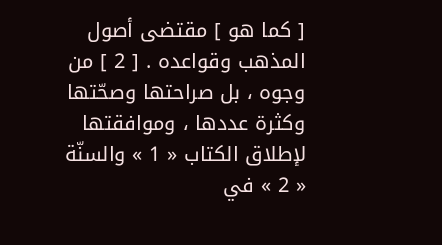[ كما هو ] مقتضى أصول المذهب وقواعده . [ 2 ] من وجوه ، بل صراحتها وصحّتها وكثرة عددها ، وموافقتها لإطلاق الكتاب « 1 » والسنّة « 2 » في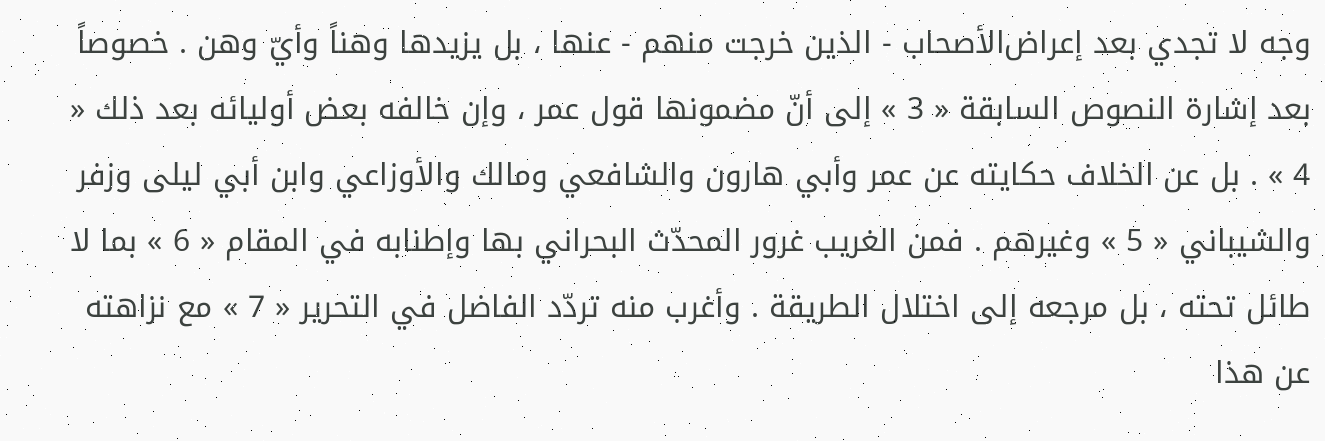وجه لا تجدي بعد إعراض‌الأصحاب - الذين خرجت منهم - عنها ، بل يزيدها وهناً وأيّ وهن . خصوصاً بعد إشارة النصوص السابقة « 3 » إلى أنّ مضمونها قول عمر ، وإن خالفه بعض أوليائه بعد ذلك « 4 » . بل عن الخلاف حكايته عن عمر وأبي هارون والشافعي ومالك والأوزاعي وابن أبي ليلى وزفر والشيباني « 5 » وغيرهم . فمن الغريب غرور المحدّث البحراني بها وإطنابه في المقام « 6 » بما لا طائل تحته ، بل مرجعه إلى اختلال الطريقة . وأغرب منه تردّد الفاضل في التحرير « 7 » مع نزاهته عن هذا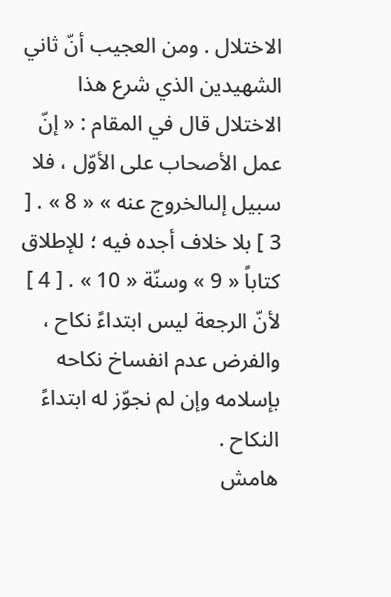الاختلال . ومن العجيب أنّ ثاني الشهيدين الذي شرع هذا الاختلال قال في المقام : « إنّ عمل الأصحاب على الأوّل ، فلا سبيل إلىالخروج عنه » « 8 » . [ 3 ] بلا خلاف أجده فيه ؛ للإطلاق كتاباً « 9 » وسنّة « 10 » . [ 4 ] لأنّ الرجعة ليس ابتداءً نكاح ، والفرض عدم انفساخ نكاحه بإسلامه وإن لم نجوّز له ابتداءً النكاح .
هامش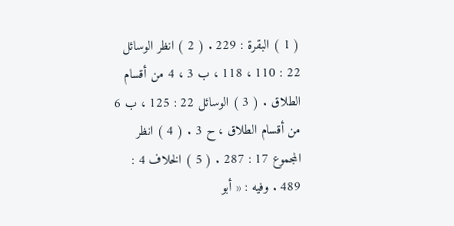( 1 ) البقرة : 229 . ( 2 ) انظر الوسائل 22 : 110 ، 118 ، ب 3 ، 4 من أقسام الطلاق . ( 3 ) الوسائل 22 : 125 ، ب 6 من أقسام الطلاق ، ح 3 . ( 4 ) انظر المجموع 17 : 287 . ( 5 ) الخلاف 4 : 489 . وفيه : « أبو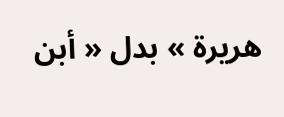هريرة » بدل « أبن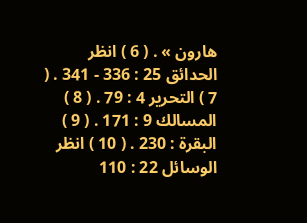هارون » . ( 6 ) انظر الحدائق 25 : 336 - 341 . ( 7 ) التحرير 4 : 79 . ( 8 ) المسالك 9 : 171 . ( 9 ) البقرة : 230 . ( 10 ) انظر الوسائل 22 : 110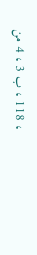، 118 ، ب 3 ، 4 من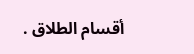أقسام الطلاق .